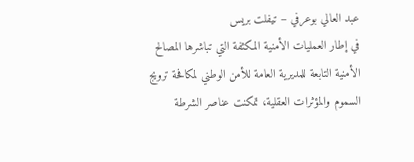عبد العالي بوعرفي – تيفلت بريس
في إطار العمليات الأمنية المكثفة التي تباشرها المصالح الأمنية التابعة للمديرية العامة للأمن الوطني لمكافحة ترويج السموم والمؤثرات العقلية، تمكنت عناصر الشرطة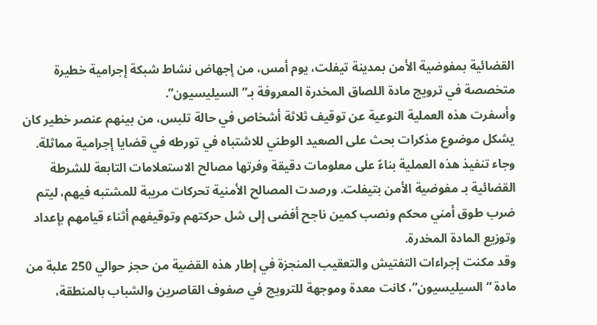القضائية بمفوضية الأمن بمدينة تيفلت، يوم أمس، من إجهاض نشاط شبكة إجرامية خطيرة متخصصة في ترويج مادة اللصاق المخدرة المعروفة بـ”السيليسيون”.
وأسفرت هذه العملية النوعية عن توقيف ثلاثة أشخاص في حالة تلبس، من بينهم عنصر خطير كان يشكل موضوع مذكرات بحث على الصعيد الوطني للاشتباه في تورطه في قضايا إجرامية مماثلة.
وجاء تنفيذ هذه العملية بناءً على معلومات دقيقة وفرتها مصالح الاستعلامات التابعة للشرطة القضائية بـ مفوضية الأمن بتيفلت. ورصدت المصالح الأمنية تحركات مريبة للمشتبه فيهم، ليتم ضرب طوق أمني محكم ونصب كمين ناجح أفضى إلى شل حركتهم وتوقيفهم أثناء قيامهم بإعداد وتوزيع المادة المخدرة.
وقد مكنت إجراءات التفتيش والتعقيب المنجزة في إطار هذه القضية من حجز حوالي 250 علبة من مادة “السيليسيون”، كانت معدة وموجهة للترويج في صفوف القاصرين والشباب بالمنطقة،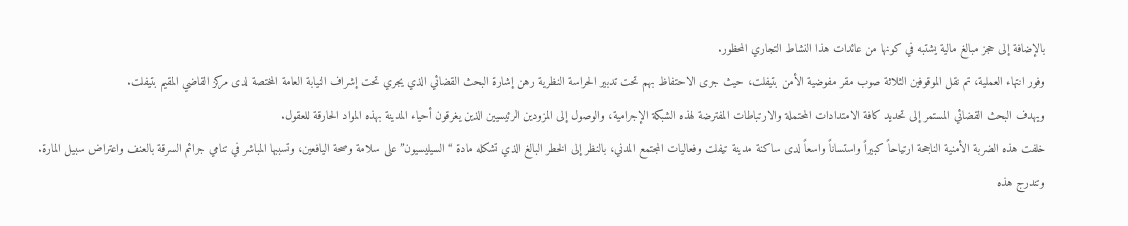بالإضافة إلى حجز مبالغ مالية يشتبه في كونها من عائدات هذا النشاط التجاري المحظور.
وفور انتهاء العملية، تم نقل الموقوفين الثلاثة صوب مقر مفوضية الأمن بتيفلت، حيث جرى الاحتفاظ بهم تحت تدبير الحراسة النظرية رهن إشارة البحث القضائي الذي يجري تحت إشراف النيابة العامة المختصة لدى مركز القاضي المقيم بتيفلت.
ويهدف البحث القضائي المستمر إلى تحديد كافة الامتدادات المحتملة والارتباطات المفترضة لهذه الشبكة الإجرامية، والوصول إلى المزودين الرئيسيين الذين يغرقون أحياء المدينة بهذه المواد الحارقة للعقول.
خلفت هذه الضربة الأمنية الناجحة ارتياحاً كبيراً واستساناً واسعاً لدى ساكنة مدينة تيفلت وفعاليات المجتمع المدني، بالنظر إلى الخطر البالغ الذي تشكله مادة “السيليسيون” على سلامة وصحة اليافعين، وتسببها المباشر في تنامي جرائم السرقة بالعنف واعتراض سبيل المارة.
وتندرج هذه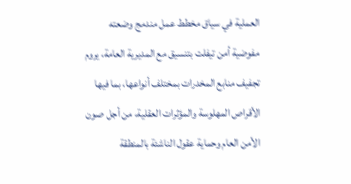العملية في سياق مخطط عمل مندمج وضعته مفوضية أمن تيفلت بتنسيق مع المديرية العامة، يروم تجفيف منابع المخدرات بمختلف أنواعها، بما فيها الأقراص المهلوسة والمؤثرات العقلية، من أجل صون الأمن العام وحماية عقول الناشئة بالمنطقة